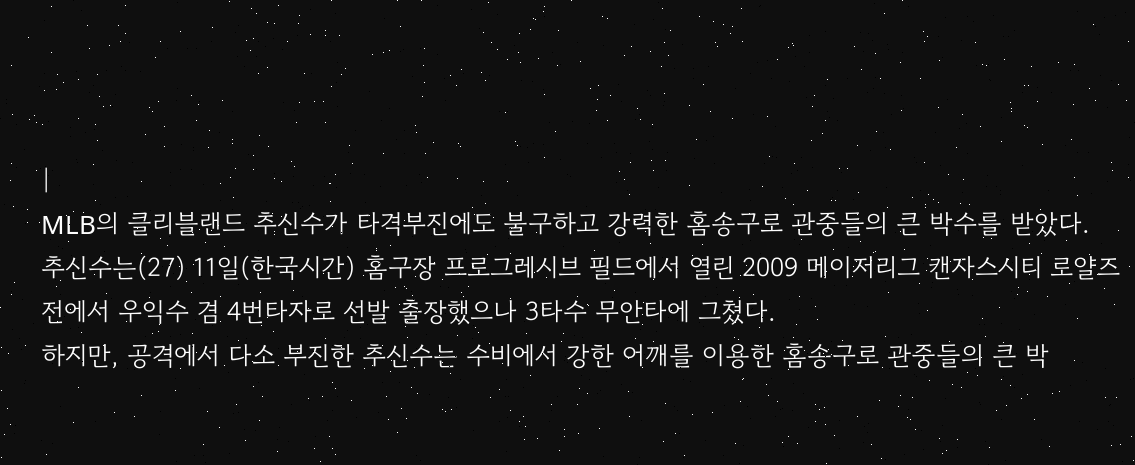|
MLB의 클리블랜드 추신수가 타격부진에도 불구하고 강력한 홈송구로 관중들의 큰 박수를 받았다.
추신수는(27) 11일(한국시간) 홈구장 프로그레시브 필드에서 열린 2009 메이저리그 캔자스시티 로얄즈전에서 우익수 겸 4번타자로 선발 출장했으나 3타수 무안타에 그쳤다.
하지만, 공격에서 다소 부진한 추신수는 수비에서 강한 어깨를 이용한 홈송구로 관중들의 큰 박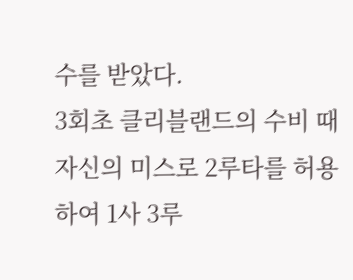수를 받았다.
3회초 클리블랜드의 수비 때 자신의 미스로 2루타를 허용하여 1사 3루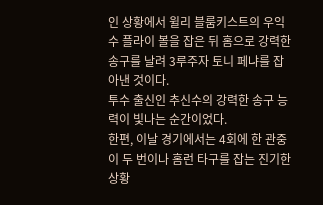인 상황에서 윌리 블룸키스트의 우익수 플라이 볼을 잡은 뒤 홈으로 강력한 송구를 날려 3루주자 토니 페냐를 잡아낸 것이다.
투수 출신인 추신수의 강력한 송구 능력이 빛나는 순간이었다.
한편, 이날 경기에서는 4회에 한 관중이 두 번이나 홈런 타구를 잡는 진기한 상황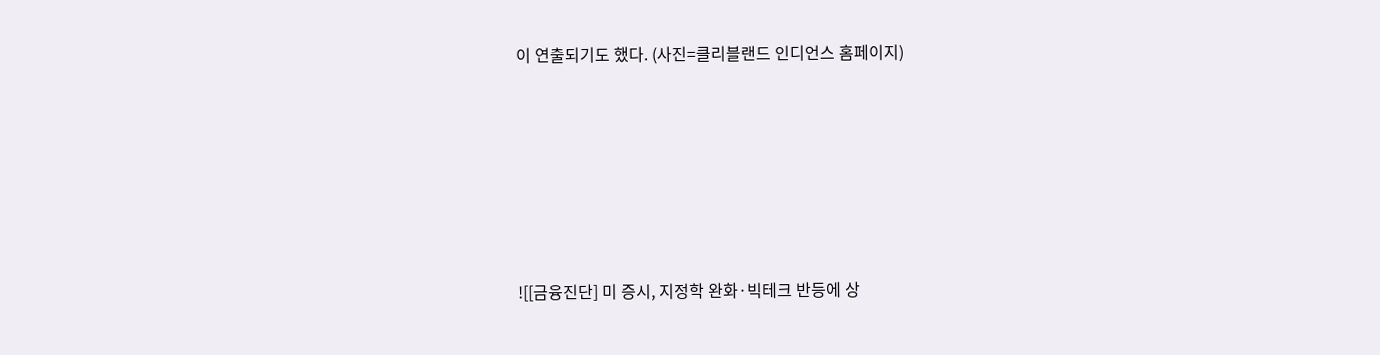이 연출되기도 했다. (사진=클리블랜드 인디언스 홈페이지)










![[금융진단] 미 증시, 지정학 완화·빅테크 반등에 상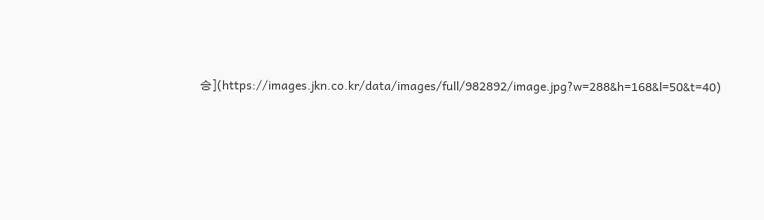승](https://images.jkn.co.kr/data/images/full/982892/image.jpg?w=288&h=168&l=50&t=40)